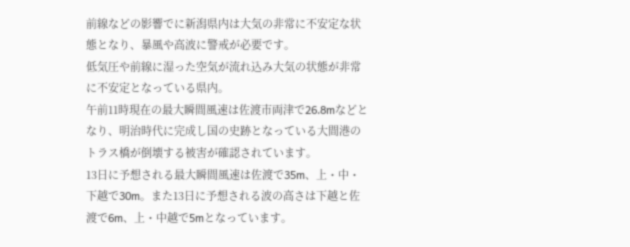前線などの影響でに新潟県内は大気の非常に不安定な状態となり、暴風や高波に警戒が必要です。
低気圧や前線に湿った空気が流れ込み大気の状態が非常に不安定となっている県内。
午前11時現在の最大瞬間風速は佐渡市両津で26.8mなどとなり、明治時代に完成し国の史跡となっている大間港のトラス橋が倒壊する被害が確認されています。
13日に予想される最大瞬間風速は佐渡で35m、上・中・下越で30m。また13日に予想される波の高さは下越と佐渡で6m、上・中越で5mとなっています。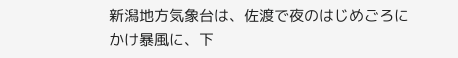新潟地方気象台は、佐渡で夜のはじめごろにかけ暴風に、下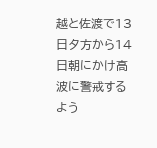越と佐渡で13日夕方から14日朝にかけ高波に警戒するよう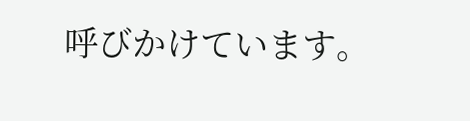呼びかけています。